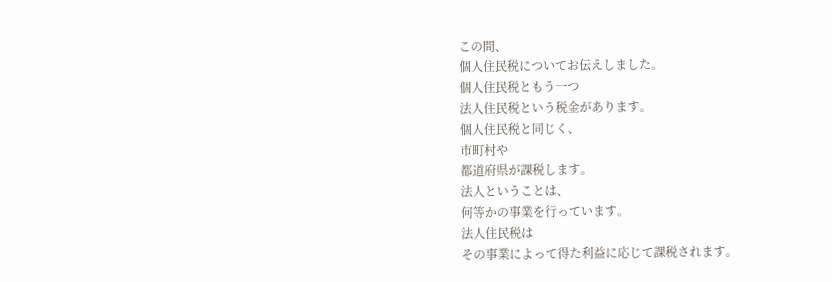この間、
個人住民税についてお伝えしました。
個人住民税ともう一つ
法人住民税という税金があります。
個人住民税と同じく、
市町村や
都道府県が課税します。
法人ということは、
何等かの事業を行っています。
法人住民税は
その事業によって得た利益に応じて課税されます。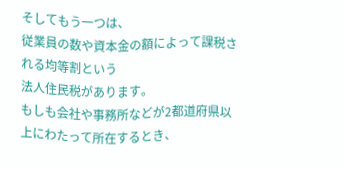そしてもう一つは、
従業員の数や資本金の額によって課税される均等割という
法人住民税があります。
もしも会社や事務所などが2都道府県以上にわたって所在するとき、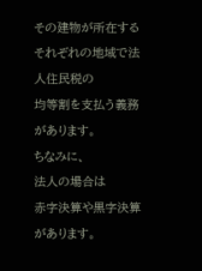その建物が所在するそれぞれの地域で法人住民税の
均等割を支払う義務があります。
ちなみに、
法人の場合は
赤字決算や黒字決算があります。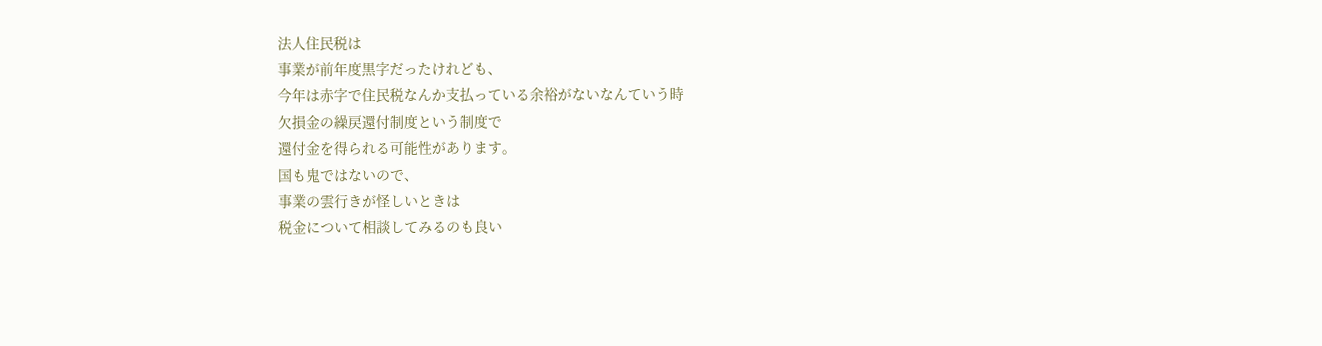法人住民税は
事業が前年度黒字だったけれども、
今年は赤字で住民税なんか支払っている余裕がないなんていう時
欠損金の繰戻還付制度という制度で
還付金を得られる可能性があります。
国も鬼ではないので、
事業の雲行きが怪しいときは
税金について相談してみるのも良い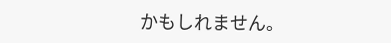かもしれません。